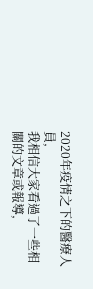2020年疫情之下的醫療人員,
我相信大家看過了一些相關的文章或報導,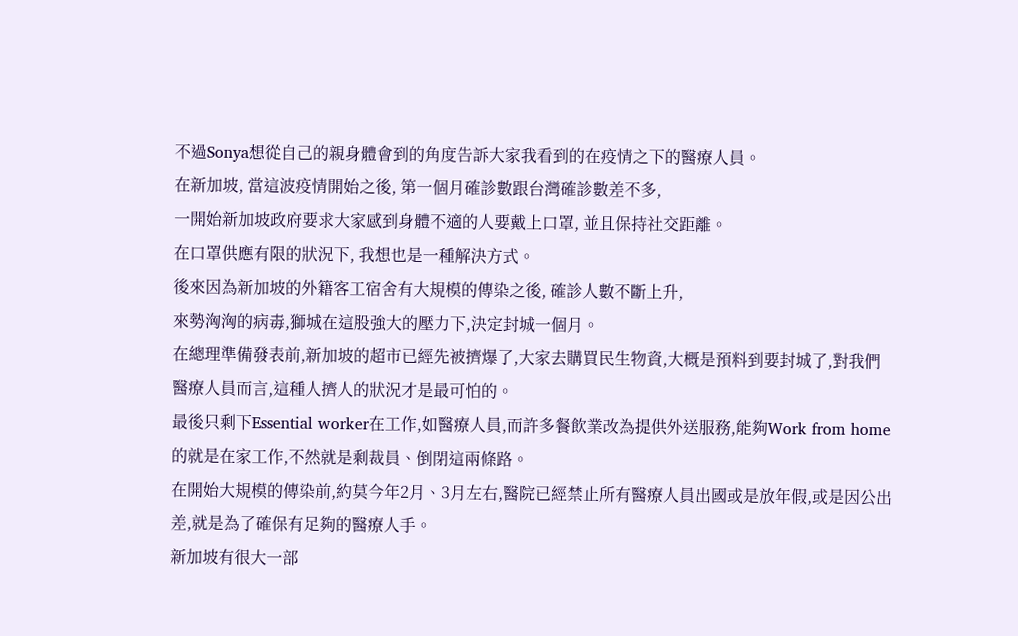不過Sonya想從自己的親身體會到的角度告訴大家我看到的在疫情之下的醫療人員。
在新加坡, 當這波疫情開始之後, 第一個月確診數跟台灣確診數差不多,
一開始新加坡政府要求大家感到身體不適的人要戴上口罩, 並且保持社交距離。
在口罩供應有限的狀況下, 我想也是一種解決方式。
後來因為新加坡的外籍客工宿舍有大規模的傳染之後, 確診人數不斷上升,
來勢洶洶的病毒,獅城在這股強大的壓力下,決定封城一個月。
在總理準備發表前,新加坡的超市已經先被擠爆了,大家去購買民生物資,大概是預料到要封城了,對我們醫療人員而言,這種人擠人的狀況才是最可怕的。
最後只剩下Essential worker在工作,如醫療人員,而許多餐飲業改為提供外送服務,能夠Work from home的就是在家工作,不然就是剩裁員、倒閉這兩條路。
在開始大規模的傳染前,約莫今年2月、3月左右,醫院已經禁止所有醫療人員出國或是放年假,或是因公出差,就是為了確保有足夠的醫療人手。
新加坡有很大一部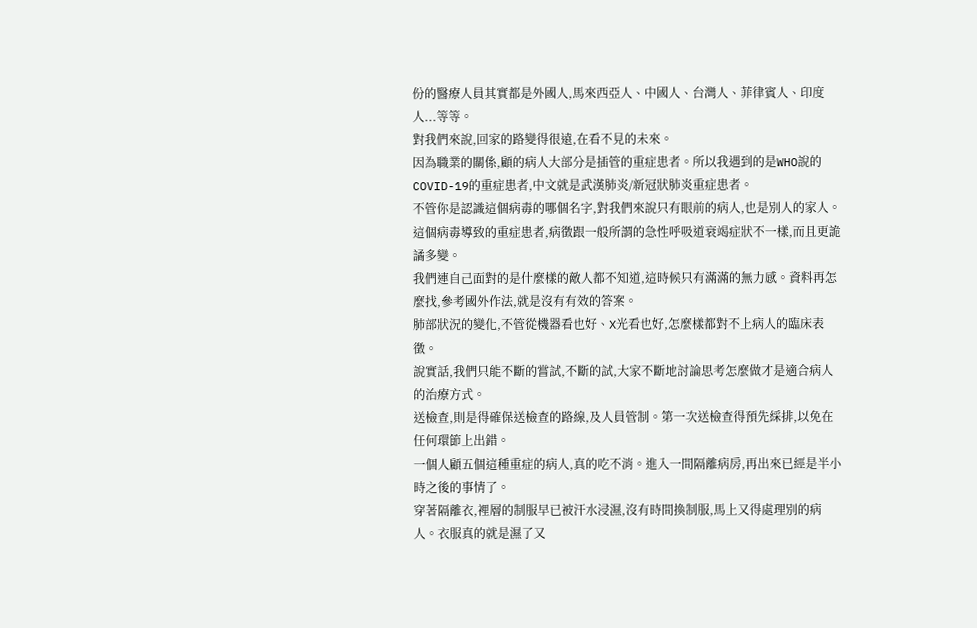份的醫療人員其實都是外國人,馬來西亞人、中國人、台灣人、菲律賓人、印度人...等等。
對我們來說,回家的路變得很遠,在看不見的未來。
因為職業的關係,顧的病人大部分是插管的重症患者。所以我遇到的是WHO說的COVID-19的重症患者,中文就是武漢肺炎/新冠狀肺炎重症患者。
不管你是認識這個病毒的哪個名字,對我們來說只有眼前的病人,也是別人的家人。
這個病毒導致的重症患者,病徵跟一般所謂的急性呼吸道衰竭症狀不一樣,而且更詭譎多變。
我們連自己面對的是什麼樣的敵人都不知道,這時候只有滿滿的無力感。資料再怎麼找,參考國外作法,就是沒有有效的答案。
肺部狀況的變化,不管從機器看也好、X光看也好,怎麼樣都對不上病人的臨床表徵。
說實話,我們只能不斷的嘗試,不斷的試,大家不斷地討論思考怎麼做才是適合病人的治療方式。
送檢查,則是得確保送檢查的路線,及人員管制。第一次送檢查得預先綵排,以免在任何環節上出錯。
一個人顧五個這種重症的病人,真的吃不消。進入一間隔離病房,再出來已經是半小時之後的事情了。
穿著隔離衣,裡層的制服早已被汗水浸濕,沒有時間換制服,馬上又得處理別的病人。衣服真的就是濕了又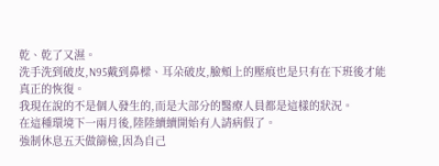乾、乾了又濕。
洗手洗到破皮,N95戴到鼻樑、耳朵破皮,臉頰上的壓痕也是只有在下班後才能真正的恢復。
我現在說的不是個人發生的,而是大部分的醫療人員都是這樣的狀況。
在這種環境下一兩月後,陸陸續續開始有人請病假了。
強制休息五天做篩檢,因為自己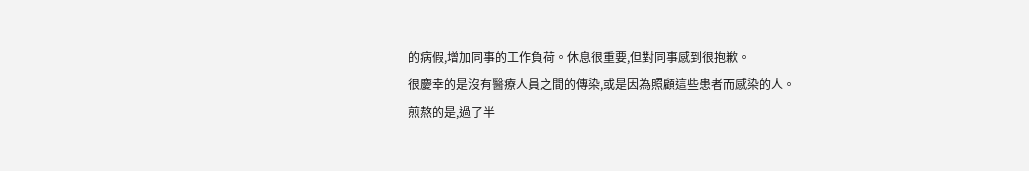的病假,增加同事的工作負荷。休息很重要,但對同事感到很抱歉。
很慶幸的是沒有醫療人員之間的傳染,或是因為照顧這些患者而感染的人。
煎熬的是,過了半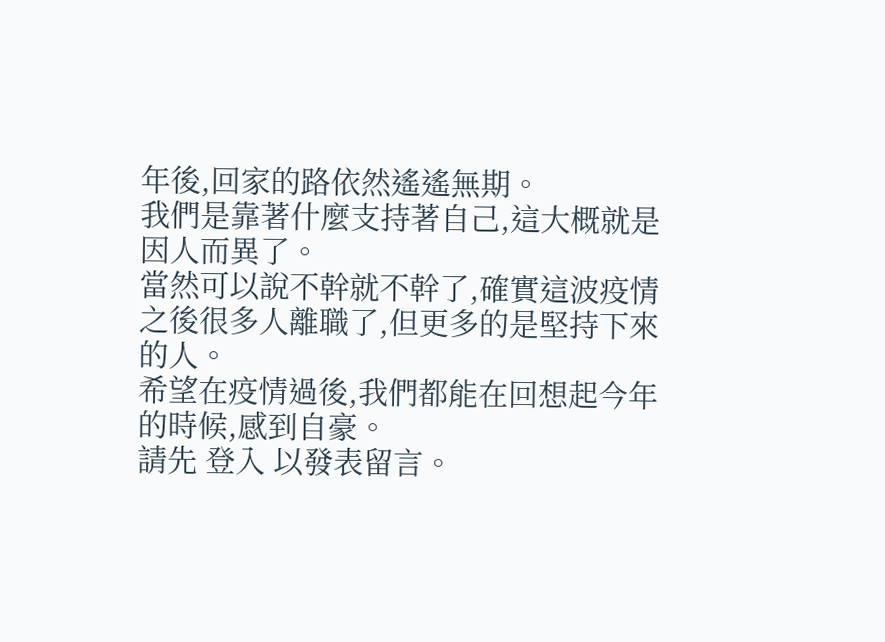年後,回家的路依然遙遙無期。
我們是靠著什麼支持著自己,這大概就是因人而異了。
當然可以說不幹就不幹了,確實這波疫情之後很多人離職了,但更多的是堅持下來的人。
希望在疫情過後,我們都能在回想起今年的時候,感到自豪。
請先 登入 以發表留言。